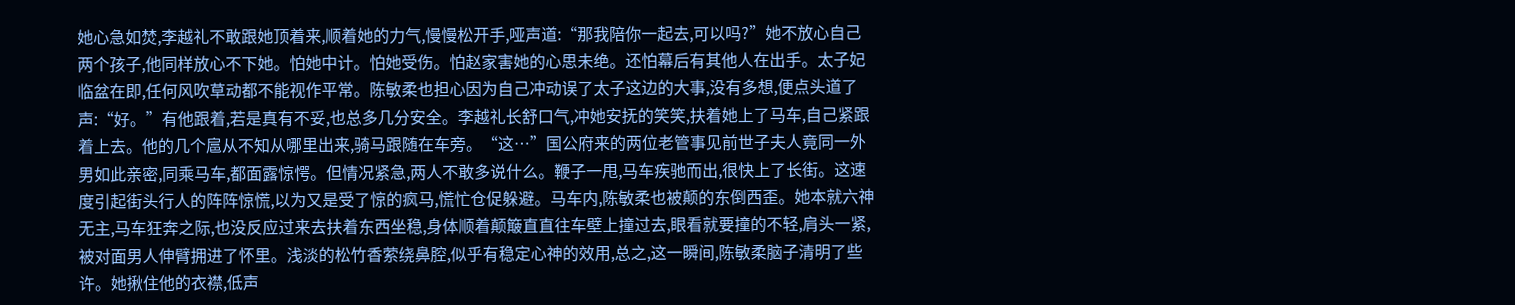她心急如焚,李越礼不敢跟她顶着来,顺着她的力气,慢慢松开手,哑声道:“那我陪你一起去,可以吗?”她不放心自己两个孩子,他同样放心不下她。怕她中计。怕她受伤。怕赵家害她的心思未绝。还怕幕后有其他人在出手。太子妃临盆在即,任何风吹草动都不能视作平常。陈敏柔也担心因为自己冲动误了太子这边的大事,没有多想,便点头道了声:“好。”有他跟着,若是真有不妥,也总多几分安全。李越礼长舒口气,冲她安抚的笑笑,扶着她上了马车,自己紧跟着上去。他的几个扈从不知从哪里出来,骑马跟随在车旁。“这…”国公府来的两位老管事见前世子夫人竟同一外男如此亲密,同乘马车,都面露惊愕。但情况紧急,两人不敢多说什么。鞭子一甩,马车疾驰而出,很快上了长街。这速度引起街头行人的阵阵惊慌,以为又是受了惊的疯马,慌忙仓促躲避。马车内,陈敏柔也被颠的东倒西歪。她本就六神无主,马车狂奔之际,也没反应过来去扶着东西坐稳,身体顺着颠簸直直往车壁上撞过去,眼看就要撞的不轻,肩头一紧,被对面男人伸臂拥进了怀里。浅淡的松竹香萦绕鼻腔,似乎有稳定心神的效用,总之,这一瞬间,陈敏柔脑子清明了些许。她揪住他的衣襟,低声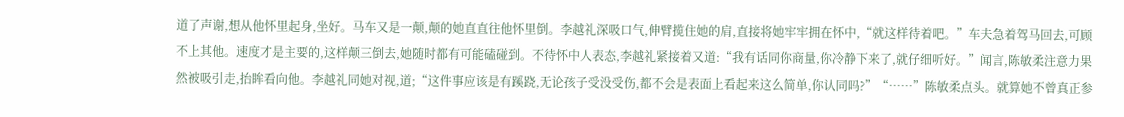道了声谢,想从他怀里起身,坐好。马车又是一颠,颠的她直直往他怀里倒。李越礼深吸口气,伸臂揽住她的肩,直接将她牢牢拥在怀中,“就这样待着吧。”车夫急着驾马回去,可顾不上其他。速度才是主要的,这样颠三倒去,她随时都有可能磕碰到。不待怀中人表态,李越礼紧接着又道:“我有话同你商量,你冷静下来了,就仔细听好。”闻言,陈敏柔注意力果然被吸引走,抬眸看向他。李越礼同她对视,道;“这件事应该是有蹊跷,无论孩子受没受伤,都不会是表面上看起来这么简单,你认同吗?”“……”陈敏柔点头。就算她不曾真正参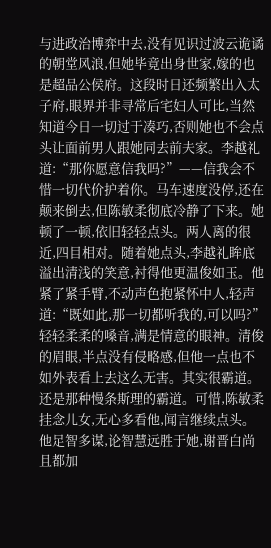与进政治博弈中去,没有见识过波云诡谲的朝堂风浪,但她毕竟出身世家,嫁的也是超品公侯府。这段时日还频繁出入太子府,眼界并非寻常后宅妇人可比,当然知道今日一切过于凑巧,否则她也不会点头让面前男人跟她同去前夫家。李越礼道:“那你愿意信我吗?”——信我会不惜一切代价护着你。马车速度没停,还在颠来倒去,但陈敏柔彻底冷静了下来。她顿了一顿,依旧轻轻点头。两人离的很近,四目相对。随着她点头,李越礼眸底溢出清浅的笑意,衬得他更温俊如玉。他紧了紧手臂,不动声色抱紧怀中人,轻声道:“既如此,那一切都听我的,可以吗?”轻轻柔柔的嗓音,满是情意的眼神。清俊的眉眼,半点没有侵略感,但他一点也不如外表看上去这么无害。其实很霸道。还是那种慢条斯理的霸道。可惜,陈敏柔挂念儿女,无心多看他,闻言继续点头。他足智多谋,论智慧远胜于她,谢晋白尚且都加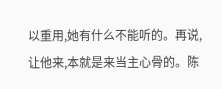以重用,她有什么不能听的。再说,让他来,本就是来当主心骨的。陈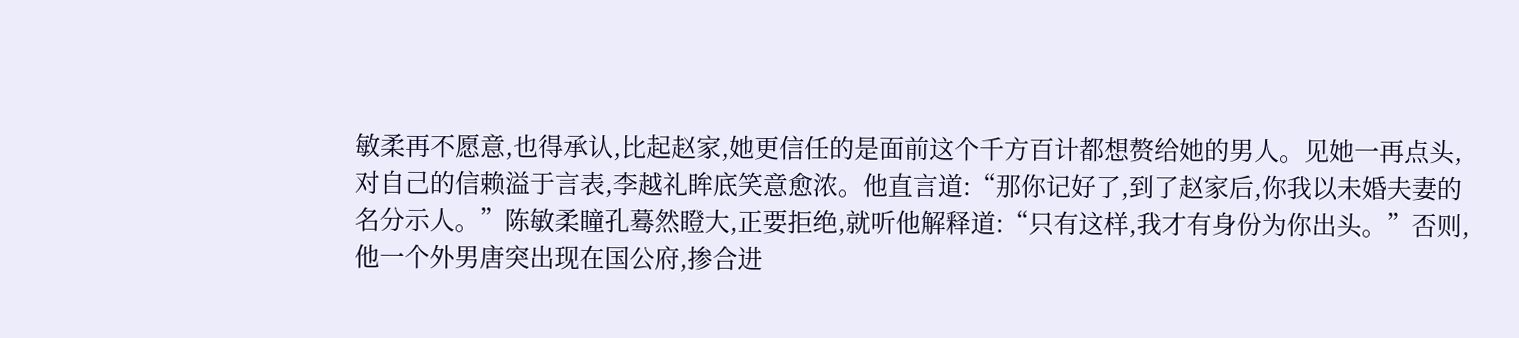敏柔再不愿意,也得承认,比起赵家,她更信任的是面前这个千方百计都想赘给她的男人。见她一再点头,对自己的信赖溢于言表,李越礼眸底笑意愈浓。他直言道:“那你记好了,到了赵家后,你我以未婚夫妻的名分示人。”陈敏柔瞳孔蓦然瞪大,正要拒绝,就听他解释道:“只有这样,我才有身份为你出头。”否则,他一个外男唐突出现在国公府,掺合进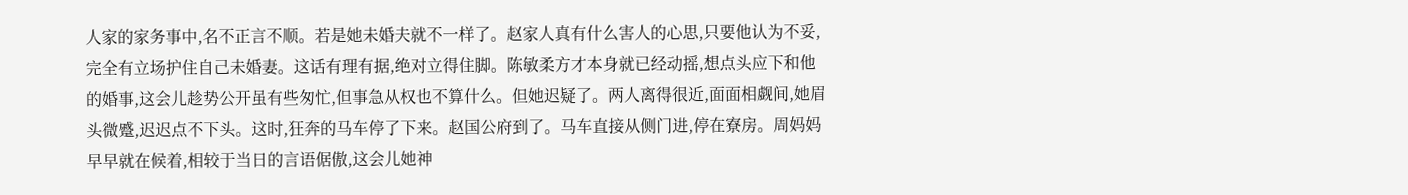人家的家务事中,名不正言不顺。若是她未婚夫就不一样了。赵家人真有什么害人的心思,只要他认为不妥,完全有立场护住自己未婚妻。这话有理有据,绝对立得住脚。陈敏柔方才本身就已经动摇,想点头应下和他的婚事,这会儿趁势公开虽有些匆忙,但事急从权也不算什么。但她迟疑了。两人离得很近,面面相觑间,她眉头微蹙,迟迟点不下头。这时,狂奔的马车停了下来。赵国公府到了。马车直接从侧门进,停在寮房。周妈妈早早就在候着,相较于当日的言语倨傲,这会儿她神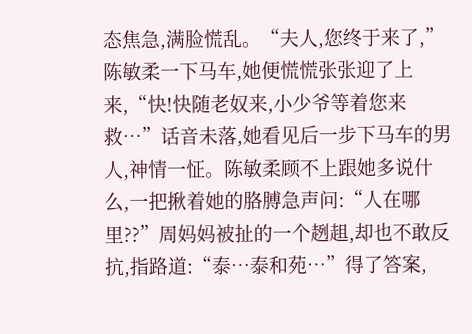态焦急,满脸慌乱。“夫人,您终于来了,”陈敏柔一下马车,她便慌慌张张迎了上来,“快!快随老奴来,小少爷等着您来救…”话音未落,她看见后一步下马车的男人,神情一怔。陈敏柔顾不上跟她多说什么,一把揪着她的胳膊急声问:“人在哪里??”周妈妈被扯的一个趔趄,却也不敢反抗,指路道:“泰…泰和苑…”得了答案,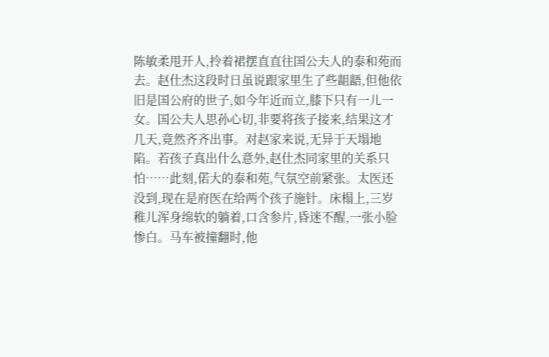陈敏柔甩开人,拎着裙摆直直往国公夫人的泰和苑而去。赵仕杰这段时日虽说跟家里生了些龃龉,但他依旧是国公府的世子,如今年近而立,膝下只有一儿一女。国公夫人思孙心切,非要将孩子接来,结果这才几天,竟然齐齐出事。对赵家来说,无异于天塌地陷。若孩子真出什么意外,赵仕杰同家里的关系只怕……此刻,偌大的泰和苑,气氛空前紧张。太医还没到,现在是府医在给两个孩子施针。床榻上,三岁稚儿浑身绵软的躺着,口含参片,昏迷不醒,一张小脸惨白。马车被撞翻时,他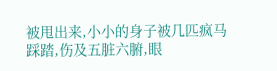被甩出来,小小的身子被几匹疯马踩踏,伤及五脏六腑,眼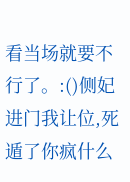看当场就要不行了。:()侧妃进门我让位,死遁了你疯什么